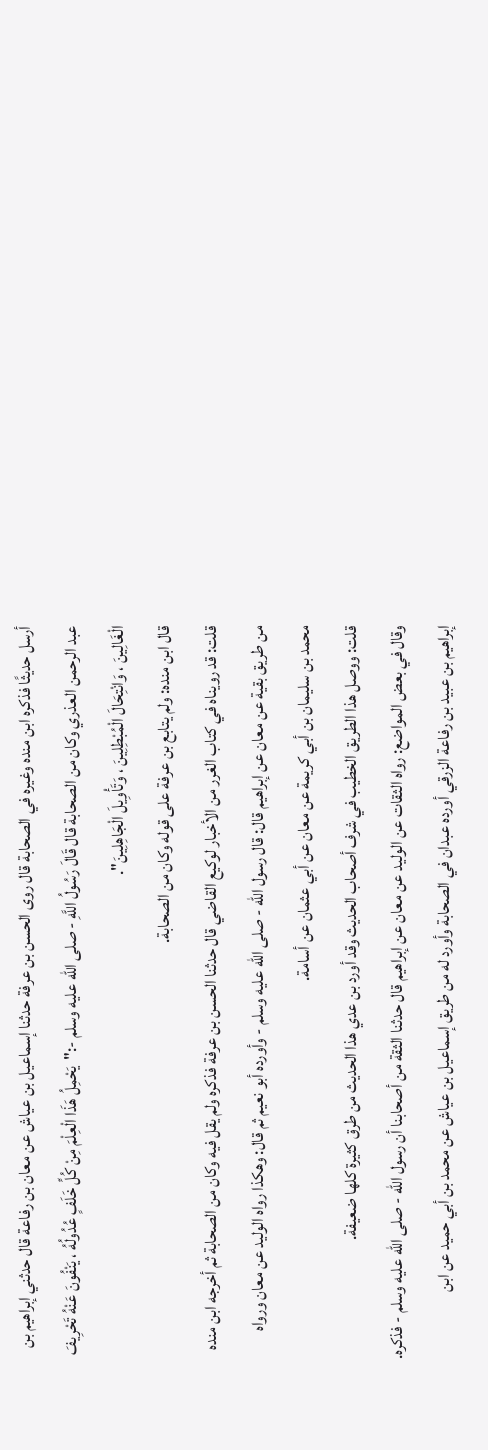أرسل حديثًا فذكره ابن منده وغيره في الصحابة قال روى الحسن بن عرفة حدثنا إسماعيل بن عياش عن معان بن رفاعة قال حدثني إبراهيم بن عبد الرحمن العذري وكان من الصحابة قال قَالَ رَسُولُ اللَّهِ - صلى الله عليه وسلم -:"يَحْمِلُ هَذَا الْعِلْمَ مِنْ كُلِّ خَلَفٍ عُدُولُهُ ، يَنْفُونَ عَنْهُ تَحْرِيفَ الْغَالِينَ ، وَانْتِحَالَ الْمُبْطِلِينَ ، وَتَأْوِيلَ الْجَاهِلِينَ".
قال ابن منده: ولم يتابع بن عرفة على قوله وكان من الصحابة.
قلت: قد رويناه في كتاب الغرر من الأخبار لوكيع القاضي قال حدثنا الحسن بن عرفة فذكره ولم يقل فيه وكان من الصحابة ثم أخرجه ابن منده من طريق بقية عن معان عن إبراهيم قال: قال رسول الله - صلى الله عليه وسلم - وأورده أبو نعيم ثم قال: وهكذا رواه الوليد عن معان ورواه محمد بن سليمان بن أبي كريمة عن معان عن أبي عثمان عن أسامة.
قلت: ووصل هذا الطريق الخطيب في شرف أصحاب الحديث وقد أورد بن عدي هذا الحديث من طرق كثيرة كلها ضعيفة.
وقال في بعض المواضع: رواه الثقات عن الوليد عن معان عن إبراهيم قال حدثنا الثقة من أصحابنا أن رسول الله - صلى الله عليه وسلم - فذكره.
إبراهيم بن عبيد بن رفاعة الزرقي أورده عبدان في الصحابة وأورد له من طريق إسماعيل بن عياش عن محمد بن أبي حميد عن ابن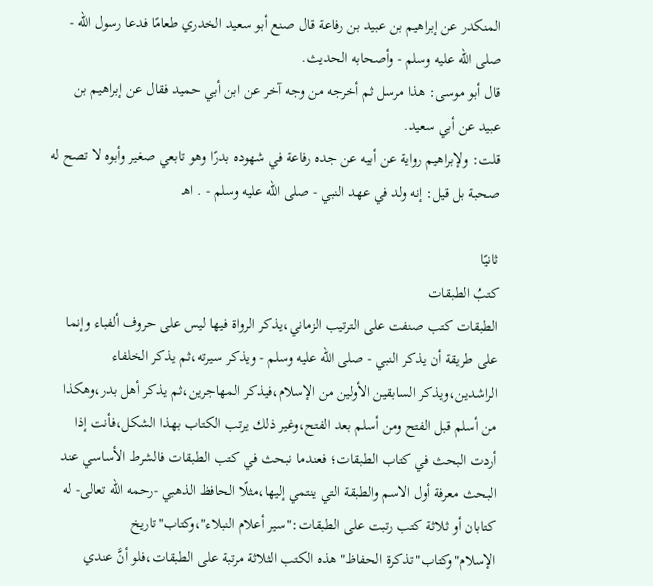المنكدر عن إبراهيم بن عبيد بن رفاعة قال صنع أبو سعيد الخدري طعامًا فدعا رسول الله - صلى الله عليه وسلم - وأصحابه الحديث.
قال أبو موسى: هذا مرسل ثم أخرجه من وجه آخر عن ابن أبي حميد فقال عن إبراهيم بن عبيد عن أبي سعيد.
قلت: ولإبراهيم رواية عن أبيه عن جده رفاعة في شهوده بدرًا وهو تابعي صغير وأبوه لا تصح له صحبة بل قيل: إنه ولد في عهد النبي - صلى الله عليه وسلم - . اهـ

ثانيًا
كتبُ الطبقات
الطبقات كتب صنفت على الترتيب الزماني،يذكر الرواة فيها ليس على حروف ألفباء وإنما على طريقة أن يذكر النبي - صلى الله عليه وسلم - ويذكر سيرته،ثم يذكر الخلفاء الراشدين،ويذكر السابقين الأولين من الإسلام،فيذكر المهاجرين،ثم يذكر أهل بدر،وهكذا من أسلم قبل الفتح ومن أسلم بعد الفتح،وغير ذلك يرتب الكتاب بهذا الشكل،فأنت إذا أردت البحث في كتاب الطبقات؛ فعندما نبحث في كتب الطبقات فالشرط الأساسي عند البحث معرفة أول الاسم والطبقة التي ينتمي إليها،مثلًا الحافظ الذهبي -رحمه الله تعالى- له كتابان أو ثلاثة كتب رتبت على الطبقات:"سير أعلام النبلاء"،وكتاب"تاريخ الإسلام"وكتاب"تذكرة الحفاظ"هذه الكتب الثلاثة مرتبة على الطبقات،فلو أنَّ عندي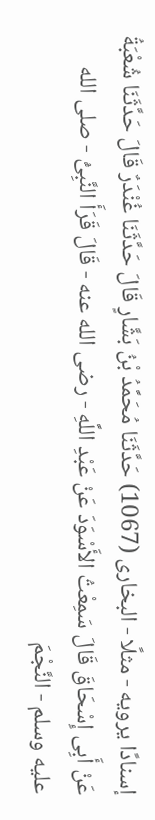إسنادًا يرويه - مثلًا - البخارى (1067) حَدَّثَنَا مُحَمَّدُ بْنُ بَشَّارٍ قَالَ حَدَّثَنَا غُنْدَرٌ قَالَ حَدَّثَنَا شُعْبَةُ عَنْ أَبِى إِسْحَاقَ قَالَ سَمِعْتُ الأَسْوَدَ عَنْ عَبْدِ اللَّهِ - رضى الله عنه - قَالَ قَرَأَ النَّبِىُّ - صلى الله عليه وسلم - النَّجْمَ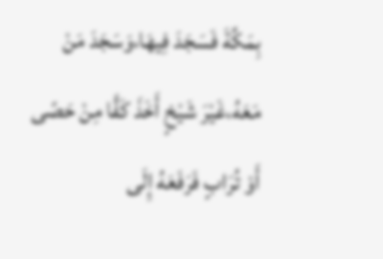بِمَكَّةَ فَسَجَدَ فِيهَا،وَسَجَدَ مَنْ مَعَهُ،غَيْرَ شَيْخٍ أَخَذَ كَفًّا مِنْ حَصًى أَوْ تُرَابٍ فَرَفَعَهُ إِلَى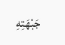جَبْهَتِهِ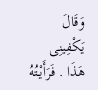وَقَالَ يَكْفِينِى هَذَا . فَرَأَيْتُهُ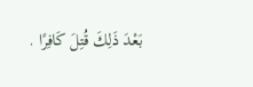بَعْدَ ذَلِكَ قُتِلَ كَافِرًا .